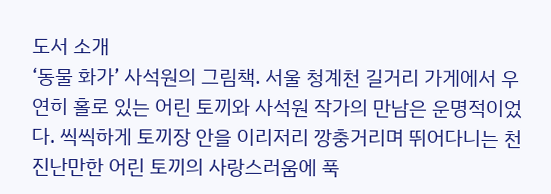도서 소개
‘동물 화가’ 사석원의 그림책. 서울 청계천 길거리 가게에서 우연히 홀로 있는 어린 토끼와 사석원 작가의 만남은 운명적이었다. 씩씩하게 토끼장 안을 이리저리 깡충거리며 뛰어다니는 천진난만한 어린 토끼의 사랑스러움에 푹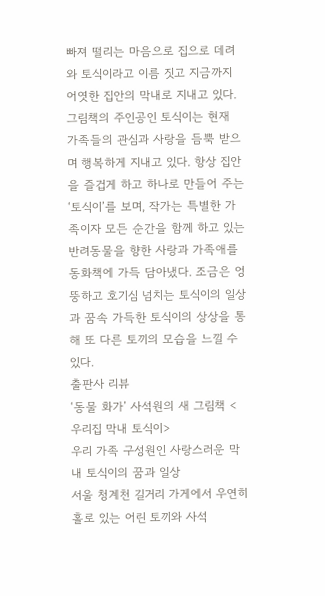빠져 떨리는 마음으로 집으로 데려와 토식이라고 이름 짓고 지금까지 어엿한 집안의 막내로 지내고 있다.
그림책의 주인공인 토식이는 현재 가족들의 관심과 사랑을 듬뿍 받으며 행복하게 지내고 있다. 항상 집안을 즐겁게 하고 하나로 만들어 주는 ‘토식이’를 보며, 작가는 특별한 가족이자 모든 순간을 함께 하고 있는 반려동물을 향한 사랑과 가족애를 동화책에 가득 담아냈다. 조금은 엉뚱하고 호기심 넘치는 토식이의 일상과 꿈속 가득한 토식이의 상상을 통해 또 다른 토끼의 모습을 느낄 수 있다.
출판사 리뷰
‘동물 화가’ 사석원의 새 그림책 <우리집 막내 토식이>
우리 가족 구성원인 사랑스러운 막내 토식이의 꿈과 일상
서울 청계천 길거리 가게에서 우연히 홀로 있는 어린 토끼와 사석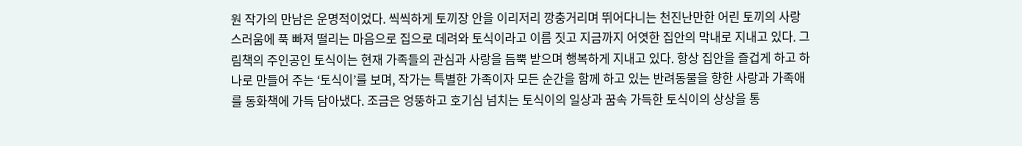원 작가의 만남은 운명적이었다. 씩씩하게 토끼장 안을 이리저리 깡충거리며 뛰어다니는 천진난만한 어린 토끼의 사랑스러움에 푹 빠져 떨리는 마음으로 집으로 데려와 토식이라고 이름 짓고 지금까지 어엿한 집안의 막내로 지내고 있다. 그림책의 주인공인 토식이는 현재 가족들의 관심과 사랑을 듬뿍 받으며 행복하게 지내고 있다. 항상 집안을 즐겁게 하고 하나로 만들어 주는 ‘토식이’를 보며, 작가는 특별한 가족이자 모든 순간을 함께 하고 있는 반려동물을 향한 사랑과 가족애를 동화책에 가득 담아냈다. 조금은 엉뚱하고 호기심 넘치는 토식이의 일상과 꿈속 가득한 토식이의 상상을 통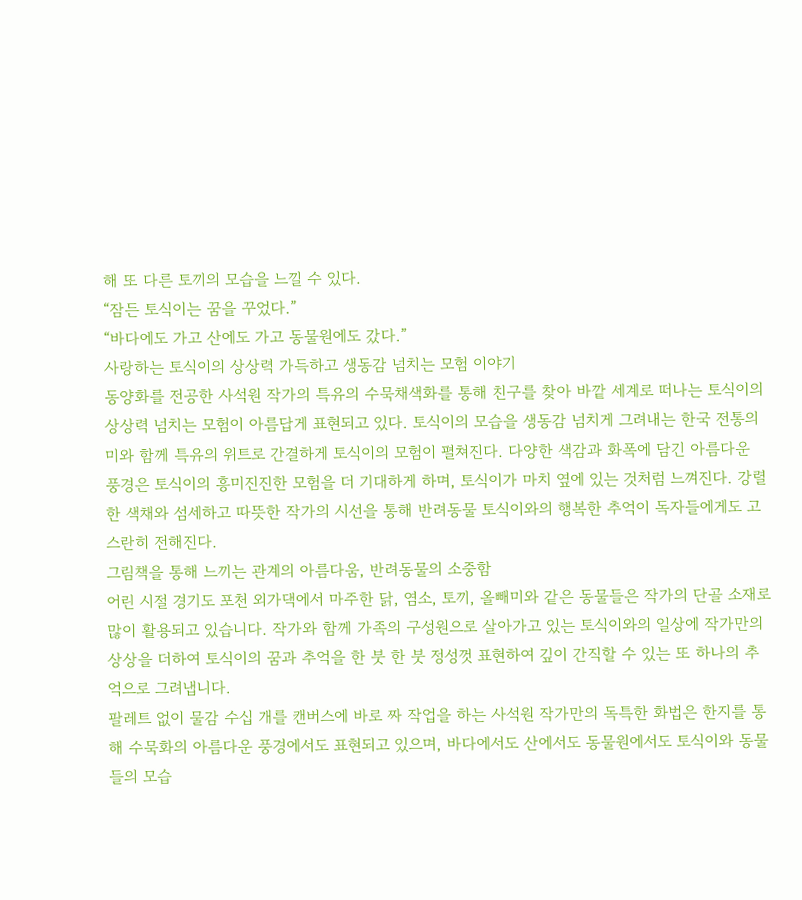해 또 다른 토끼의 모습을 느낄 수 있다.
“잠든 토식이는 꿈을 꾸었다.”
“바다에도 가고 산에도 가고 동물원에도 갔다.”
사랑하는 토식이의 상상력 가득하고 생동감 넘치는 모험 이야기
동양화를 전공한 사석원 작가의 특유의 수묵채색화를 통해 친구를 찾아 바깥 세계로 떠나는 토식이의 상상력 넘치는 모험이 아름답게 표현되고 있다. 토식이의 모습을 생동감 넘치게 그려내는 한국 전통의 미와 함께 특유의 위트로 간결하게 토식이의 모험이 펼쳐진다. 다양한 색감과 화폭에 담긴 아름다운 풍경은 토식이의 흥미진진한 모험을 더 기대하게 하며, 토식이가 마치 옆에 있는 것처럼 느껴진다. 강렬한 색채와 섬세하고 따뜻한 작가의 시선을 통해 반려동물 토식이와의 행복한 추억이 독자들에게도 고스란히 전해진다.
그림책을 통해 느끼는 관계의 아름다움, 반려동물의 소중함
어린 시절 경기도 포천 외가댁에서 마주한 닭, 염소, 토끼, 올빼미와 같은 동물들은 작가의 단골 소재로 많이 활용되고 있습니다. 작가와 함께 가족의 구성원으로 살아가고 있는 토식이와의 일상에 작가만의 상상을 더하여 토식이의 꿈과 추억을 한 붓 한 붓 정성껏 표현하여 깊이 간직할 수 있는 또 하나의 추억으로 그려냅니다.
팔레트 없이 물감 수십 개를 캔버스에 바로 짜 작업을 하는 사석원 작가만의 독특한 화법은 한지를 통해 수묵화의 아름다운 풍경에서도 표현되고 있으며, 바다에서도 산에서도 동물원에서도 토식이와 동물들의 모습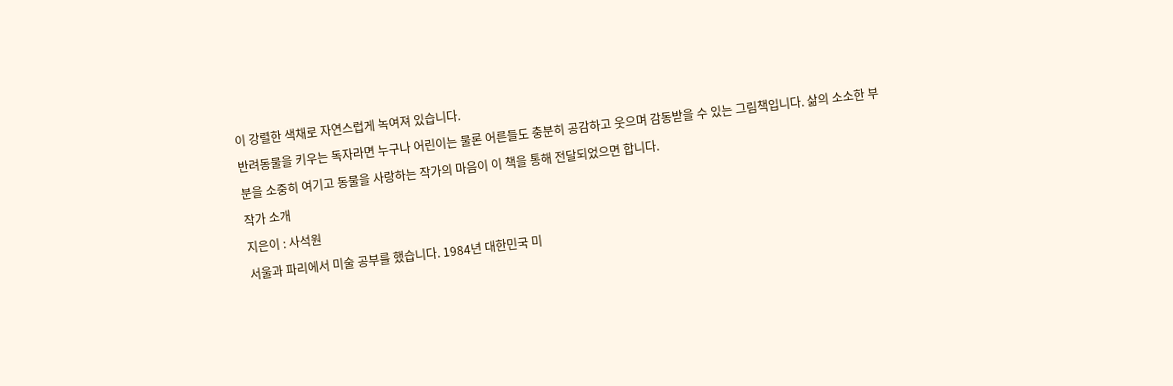이 강렬한 색채로 자연스럽게 녹여져 있습니다.
반려동물을 키우는 독자라면 누구나 어린이는 물론 어른들도 충분히 공감하고 웃으며 감동받을 수 있는 그림책입니다. 삶의 소소한 부분을 소중히 여기고 동물을 사랑하는 작가의 마음이 이 책을 통해 전달되었으면 합니다.
작가 소개
지은이 : 사석원
서울과 파리에서 미술 공부를 했습니다. 1984년 대한민국 미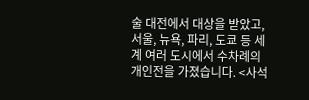술 대전에서 대상을 받았고, 서울, 뉴욕, 파리, 도쿄 등 세계 여러 도시에서 수차례의 개인전을 가졌습니다. <사석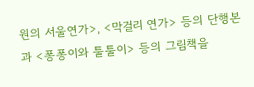원의 서울연가>, <막걸리 연가> 등의 단행본과 <퐁퐁이와 툴툴이> 등의 그림책을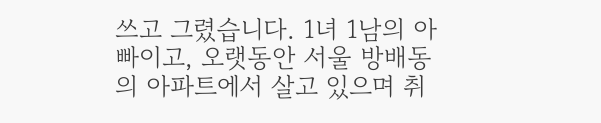쓰고 그렸습니다. 1녀 1남의 아빠이고, 오랫동안 서울 방배동의 아파트에서 살고 있으며 취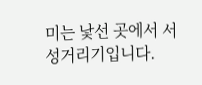미는 낯선 곳에서 서성거리기입니다.